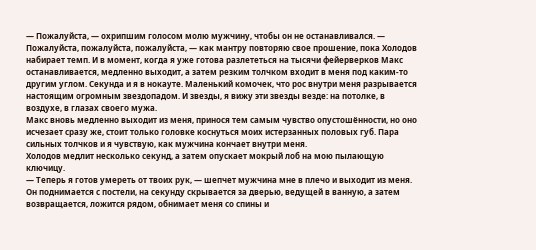— Пожалуйста, — охрипшим голосом молю мужчину, чтобы он не останавливался. — Пожалуйста, пожалуйста, пожалуйста, — как мантру повторяю свое прошение, пока Холодов набирает темп. И в момент, когда я уже готова разлететься на тысячи фейерверков Макс останавливается, медленно выходит, а затем резким толчком входит в меня под каким-то другим углом. Секунда и я в нокауте. Маленький комочек, что рос внутри меня разрывается настоящим огромным звездопадом. И звезды, я вижу эти звезды везде: на потолке, в воздухе, в глазах своего мужа.
Макс вновь медленно выходит из меня, принося тем самым чувство опустошённости, но оно исчезает сразу же, стоит только головке коснуться моих истерзанных половых губ. Пара сильных толчков и я чувствую, как мужчина кончает внутри меня.
Холодов медлит несколько секунд, а затем опускает мокрый лоб на мою пылающую ключицу.
— Теперь я готов умереть от твоих рук, — шепчет мужчина мне в плечо и выходит из меня.
Он поднимается с постели, на секунду скрывается за дверью, ведущей в ванную, а затем возвращается, ложится рядом, обнимает меня со спины и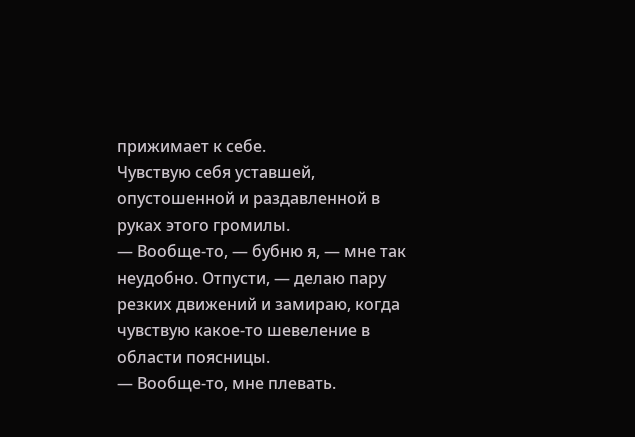прижимает к себе.
Чувствую себя уставшей, опустошенной и раздавленной в руках этого громилы.
— Вообще-то, — бубню я, — мне так неудобно. Отпусти, — делаю пару резких движений и замираю, когда чувствую какое-то шевеление в области поясницы.
— Вообще-то, мне плевать.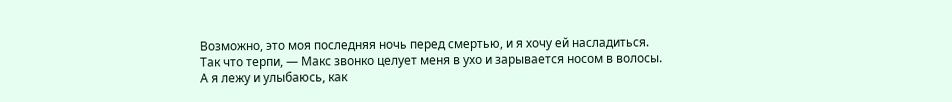Возможно, это моя последняя ночь перед смертью, и я хочу ей насладиться. Так что терпи, — Макс звонко целует меня в ухо и зарывается носом в волосы.
А я лежу и улыбаюсь, как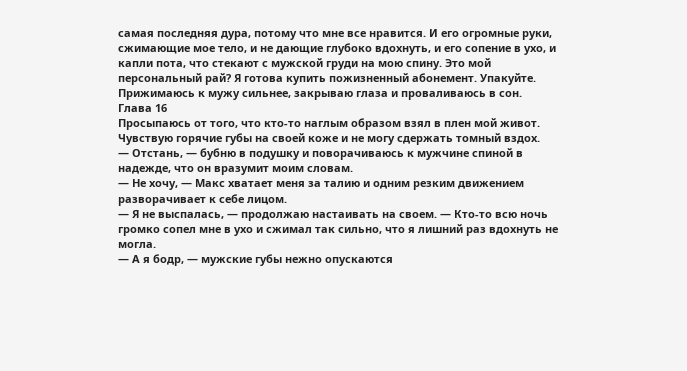самая последняя дура, потому что мне все нравится. И его огромные руки, сжимающие мое тело, и не дающие глубоко вдохнуть, и его сопение в ухо, и капли пота, что стекают с мужской груди на мою спину. Это мой персональный рай? Я готова купить пожизненный абонемент. Упакуйте.
Прижимаюсь к мужу сильнее, закрываю глаза и проваливаюсь в сон.
Глава 16
Просыпаюсь от того, что кто-то наглым образом взял в плен мой живот. Чувствую горячие губы на своей коже и не могу сдержать томный вздох.
— Отстань, — бубню в подушку и поворачиваюсь к мужчине спиной в надежде, что он вразумит моим словам.
— Не хочу, — Макс хватает меня за талию и одним резким движением разворачивает к себе лицом.
— Я не выспалась, — продолжаю настаивать на своем. — Кто-то всю ночь громко сопел мне в ухо и сжимал так сильно, что я лишний раз вдохнуть не могла.
— А я бодр, — мужские губы нежно опускаются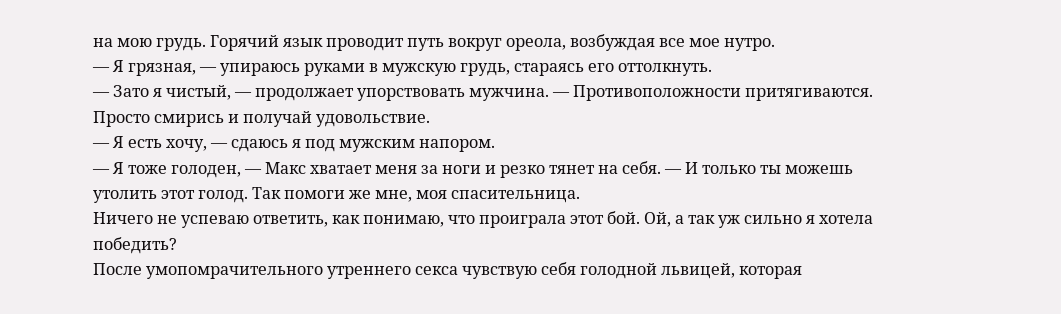на мою грудь. Горячий язык проводит путь вокруг ореола, возбуждая все мое нутро.
— Я грязная, — упираюсь руками в мужскую грудь, стараясь его оттолкнуть.
— Зато я чистый, — продолжает упорствовать мужчина. — Противоположности притягиваются. Просто смирись и получай удовольствие.
— Я есть хочу, — сдаюсь я под мужским напором.
— Я тоже голоден, — Макс хватает меня за ноги и резко тянет на себя. — И только ты можешь утолить этот голод. Так помоги же мне, моя спасительница.
Ничего не успеваю ответить, как понимаю, что проиграла этот бой. Ой, а так уж сильно я хотела победить?
После умопомрачительного утреннего секса чувствую себя голодной львицей, которая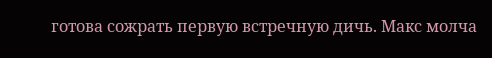готова сожрать первую встречную дичь. Макс молча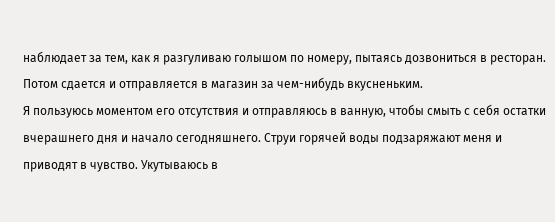наблюдает за тем, как я разгуливаю голышом по номеру, пытаясь дозвониться в ресторан. Потом сдается и отправляется в магазин за чем-нибудь вкусненьким.
Я пользуюсь моментом его отсутствия и отправляюсь в ванную, чтобы смыть с себя остатки вчерашнего дня и начало сегодняшнего. Струи горячей воды подзаряжают меня и приводят в чувство. Укутываюсь в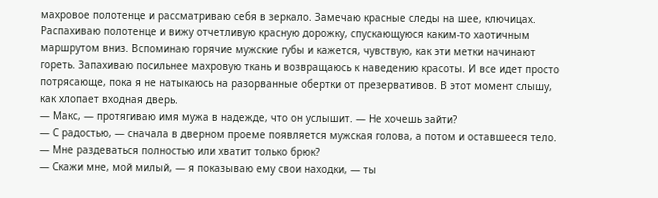махровое полотенце и рассматриваю себя в зеркало. Замечаю красные следы на шее, ключицах. Распахиваю полотенце и вижу отчетливую красную дорожку, спускающуюся каким-то хаотичным маршрутом вниз. Вспоминаю горячие мужские губы и кажется, чувствую, как эти метки начинают гореть. Запахиваю посильнее махровую ткань и возвращаюсь к наведению красоты. И все идет просто потрясающе, пока я не натыкаюсь на разорванные обертки от презервативов. В этот момент слышу, как хлопает входная дверь.
— Макс, — протягиваю имя мужа в надежде, что он услышит. — Не хочешь зайти?
— С радостью, — сначала в дверном проеме появляется мужская голова, а потом и оставшееся тело. — Мне раздеваться полностью или хватит только брюк?
— Скажи мне, мой милый, — я показываю ему свои находки, — ты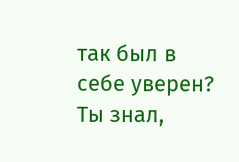так был в себе уверен? Ты знал,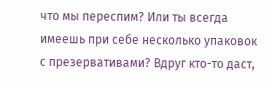что мы переспим? Или ты всегда имеешь при себе несколько упаковок с презервативами? Вдруг кто-то даст,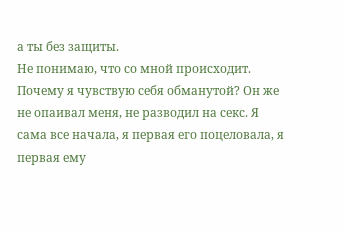а ты без защиты.
Не понимаю, что со мной происходит. Почему я чувствую себя обманутой? Он же не опаивал меня, не разводил на секс. Я сама все начала, я первая его поцеловала, я первая ему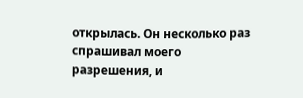открылась. Он несколько раз спрашивал моего разрешения, и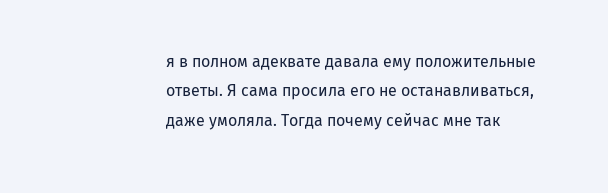я в полном адеквате давала ему положительные ответы. Я сама просила его не останавливаться, даже умоляла. Тогда почему сейчас мне так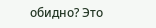обидно? Это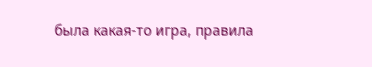была какая-то игра, правила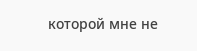которой мне не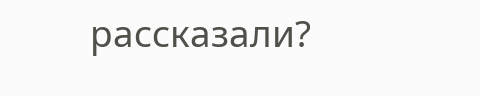рассказали?